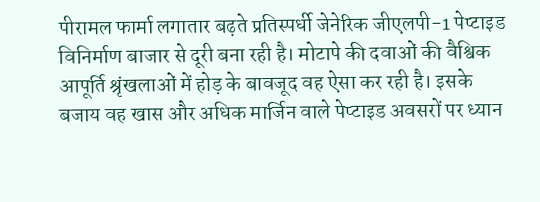पीरामल फार्मा लगातार बढ़ते प्रतिस्पर्धी जेनेरिक जीएलपी-1 पेप्टाइड विनिर्माण बाजार से दूरी बना रही है। मोटापे की दवाओं की वैश्विक आपूर्ति श्रृंखलाओं में होड़ के बावजूद वह ऐसा कर रही है। इसके बजाय वह खास और अधिक मार्जिन वाले पेप्टाइड अवसरों पर ध्यान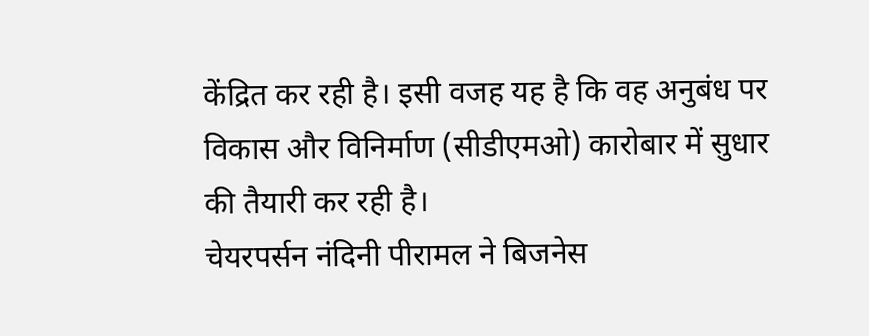केंद्रित कर रही है। इसी वजह यह है कि वह अनुबंध पर विकास और विनिर्माण (सीडीएमओ) कारोबार में सुधार की तैयारी कर रही है।
चेयरपर्सन नंदिनी पीरामल ने बिजनेस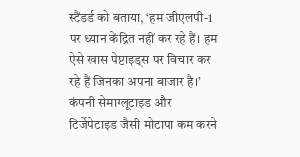स्टैंडर्ड को बताया, ‘हम जीएलपी-1 पर ध्यान केंद्रित नहीं कर रहे हैं। हम ऐसे खास पेप्टाइड्स पर विचार कर रहे हैं जिनका अपना बाजार है।’ कंपनी सेमाग्लूटाइड और टिर्जेपेटाइड जैसी मोटापा कम करने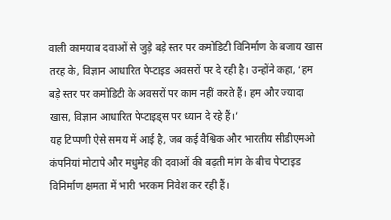वाली कामयाब दवाओं से जुड़े बड़े स्तर पर कमोडिटी विनिर्माण के बजाय खास तरह के, विज्ञान आधारित पेप्टाइड अवसरों पर दे रही है। उन्होंने कहा, ‘हम बड़े स्तर पर कमोडिटी के अवसरों पर काम नहीं करते हैं। हम और ज्यादा खास, विज्ञान आधारित पेप्टाइड्स पर ध्यान दे रहे हैं।’
यह टिप्पणी ऐसे समय में आई है, जब कई वैश्विक और भारतीय सीडीएमओ कंपनियां मोटापे और मधुमेह की दवाओं की बढ़ती मांग के बीच पेप्टाइड विनिर्माण क्षमता में भारी भरकम निवेश कर रही हैं।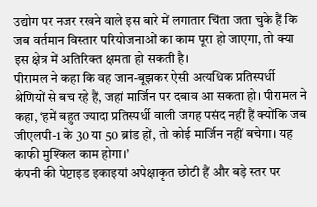उद्योग पर नजर रखने वाले इस बारे में लगातार चिंता जता चुके हैं कि जब वर्तमान विस्तार परियोजनाओं का काम पूरा हो जाएगा, तो क्या इस क्षेत्र में अतिरिक्त क्षमता हो सकती है।
पीरामल ने कहा कि वह जान-बूझकर ऐसी अत्यधिक प्रतिस्पर्धी श्रेणियों से बच रहे हैं, जहां मार्जिन पर दबाव आ सकता हो। पीरामल ने कहा, ‘हमें बहुत ज्यादा प्रतिस्पर्धी वाली जगह पसंद नहीं हैं क्योंकि जब जीएलपी-1 के 30 या 50 ब्रांड हों, तो कोई मार्जिन नहीं बचेगा। यह काफी मुश्किल काम होगा।’
कंपनी की पेप्टाइड इकाइयां अपेक्षाकृत छोटी हैं और बड़े स्तर पर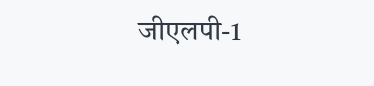जीएलपी-1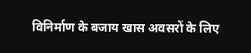विनिर्माण के बजाय खास अवसरों के लिए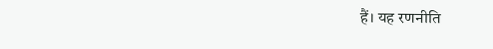हैं। यह रणनीति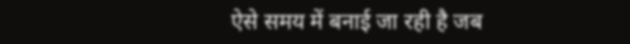ऐसे समय में बनाई जा रही है जब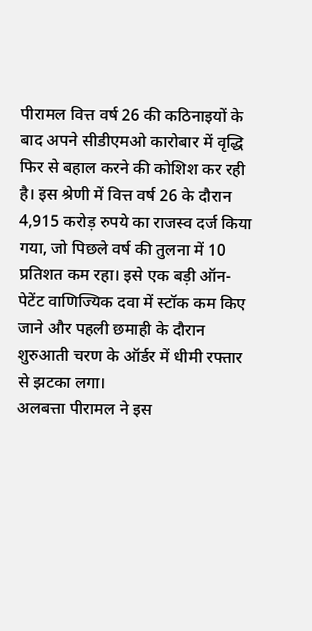पीरामल वित्त वर्ष 26 की कठिनाइयों के बाद अपने सीडीएमओ कारोबार में वृद्धि फिर से बहाल करने की कोशिश कर रही है। इस श्रेणी में वित्त वर्ष 26 के दौरान 4,915 करोड़ रुपये का राजस्व दर्ज किया गया, जो पिछले वर्ष की तुलना में 10 प्रतिशत कम रहा। इसे एक बड़ी ऑन-पेटेंट वाणिज्यिक दवा में स्टॉक कम किए जाने और पहली छमाही के दौरान शुरुआती चरण के ऑर्डर में धीमी रफ्तार से झटका लगा।
अलबत्ता पीरामल ने इस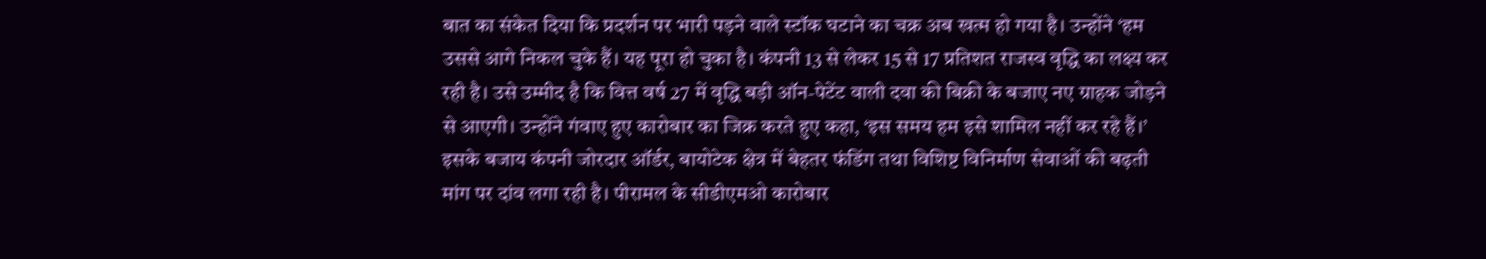बात का संकेत दिया कि प्रदर्शन पर भारी पड़ने वाले स्टॉक घटाने का चक्र अब खत्म हो गया है। उन्होंने ‘हम उससे आगे निकल चुके हैं। यह पूरा हो चुका है। कंपनी 13 से लेकर 15 से 17 प्रतिशत राजस्व वृद्धि का लक्ष्य कर रही है। उसे उम्मीद है कि वित्त वर्ष 27 में वृद्धि बड़ी ऑन-पेटेंट वाली दवा की बिक्री के बजाए नए ग्राहक जोड़ने से आएगी। उन्होंने गंवाए हुए कारोबार का जिक्र करते हुए कहा, ‘इस समय हम इसे शामिल नहीं कर रहे हैं।’
इसके बजाय कंपनी जोरदार ऑर्डर, बायोटेक क्षेत्र में बेहतर फंडिंग तथा विशिष्ट विनिर्माण सेवाओं की बढ़ती मांग पर दांव लगा रही है। पीरामल के सीडीएमओ कारोबार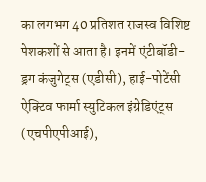का लगभग 40 प्रतिशत राजस्व विशिष्ट पेशकशों से आता है। इनमें एंटीबॉडी-ड्रग कंजुगेट्स (एडीसी), हाई-पोटेंसी ऐक्टिव फार्मा स्युटिकल इंग्रेडिएंट्स (एचपीएपीआई),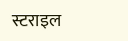स्टराइल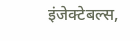इंजेक्टेबल्स,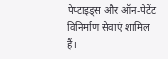पेप्टाइड्स और ऑन-पेटेंट विनिर्माण सेवाएं शामिल हैं।